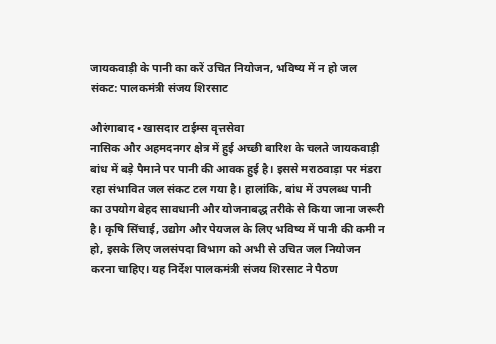जायकवाड़ी के पानी का करें उचित नियोजन, भविष्य में न हो जल संकट: पालकमंत्री संजय शिरसाट

औरंगाबाद • खासदार टाईम्स वृत्तसेवा
नासिक और अहमदनगर क्षेत्र में हुई अच्छी बारिश के चलते जायकवाड़ी बांध में बड़े पैमाने पर पानी की आवक हुई है। इससे मराठवाड़ा पर मंडरा रहा संभावित जल संकट टल गया है। हालांकि, बांध में उपलब्ध पानी का उपयोग बेहद सावधानी और योजनाबद्ध तरीके से किया जाना जरूरी है। कृषि सिंचाई, उद्योग और पेयजल के लिए भविष्य में पानी की कमी न हो, इसके लिए जलसंपदा विभाग को अभी से उचित जल नियोजन करना चाहिए। यह निर्देश पालकमंत्री संजय शिरसाट ने पैठण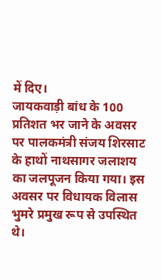में दिए।
जायकवाड़ी बांध के 100 प्रतिशत भर जाने के अवसर पर पालकमंत्री संजय शिरसाट के हाथों नाथसागर जलाशय का जलपूजन किया गया। इस अवसर पर विधायक विलास भुमरे प्रमुख रूप से उपस्थित थे।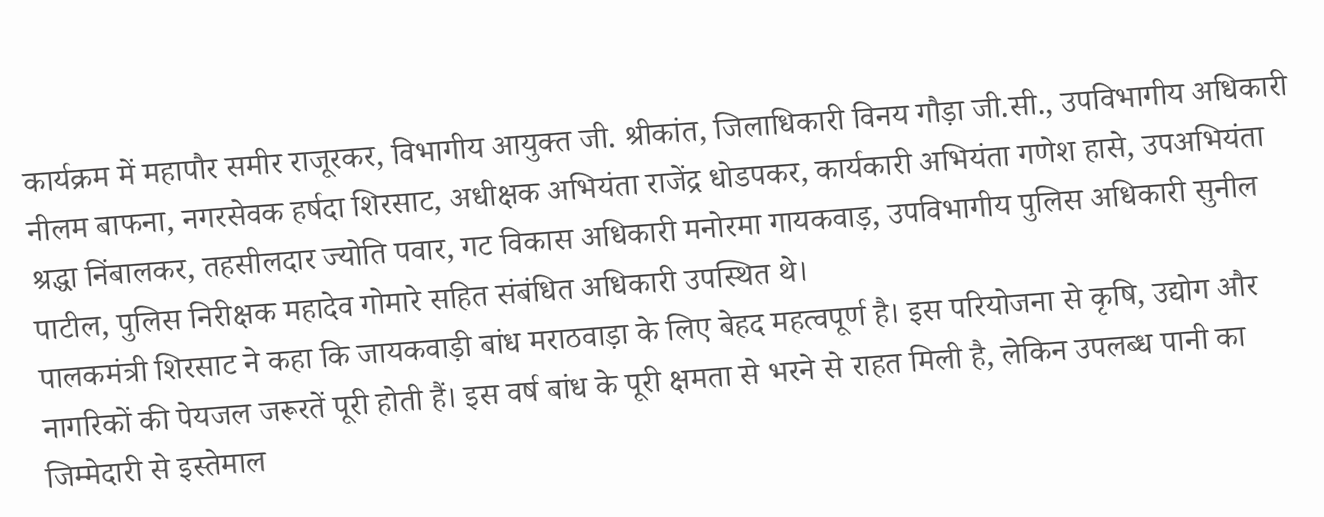कार्यक्रम में महापौर समीर राजूरकर, विभागीय आयुक्त जी. श्रीकांत, जिलाधिकारी विनय गौड़ा जी.सी., उपविभागीय अधिकारी नीलम बाफना, नगरसेवक हर्षदा शिरसाट, अधीक्षक अभियंता राजेंद्र धोडपकर, कार्यकारी अभियंता गणेश हासे, उपअभियंता श्रद्धा निंबालकर, तहसीलदार ज्योति पवार, गट विकास अधिकारी मनोरमा गायकवाड़, उपविभागीय पुलिस अधिकारी सुनील पाटील, पुलिस निरीक्षक महादेव गोमारे सहित संबंधित अधिकारी उपस्थित थे।
पालकमंत्री शिरसाट ने कहा कि जायकवाड़ी बांध मराठवाड़ा के लिए बेहद महत्वपूर्ण है। इस परियोजना से कृषि, उद्योग और नागरिकों की पेयजल जरूरतें पूरी होती हैं। इस वर्ष बांध के पूरी क्षमता से भरने से राहत मिली है, लेकिन उपलब्ध पानी का जिम्मेदारी से इस्तेमाल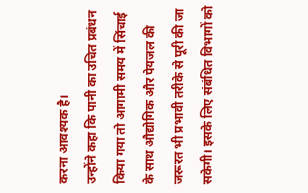करना आवश्यक है।
उन्होंने कहा कि पानी का उचित प्रबंधन किया गया तो आगामी समय में सिंचाई के साथ औद्योगिक और पेयजल की जरूरत भी प्रभावी तरीके से पूरी की जा सकेगी। इसके लिए संबंधित विभागों को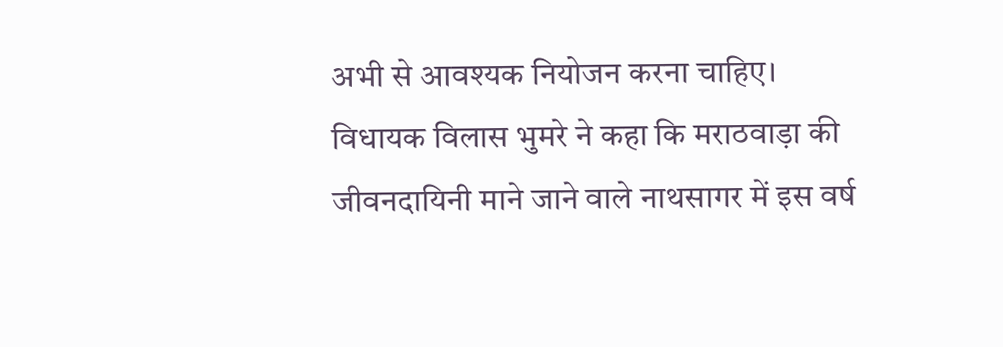अभी से आवश्यक नियोजन करना चाहिए।
विधायक विलास भुमरे ने कहा कि मराठवाड़ा की जीवनदायिनी माने जाने वाले नाथसागर में इस वर्ष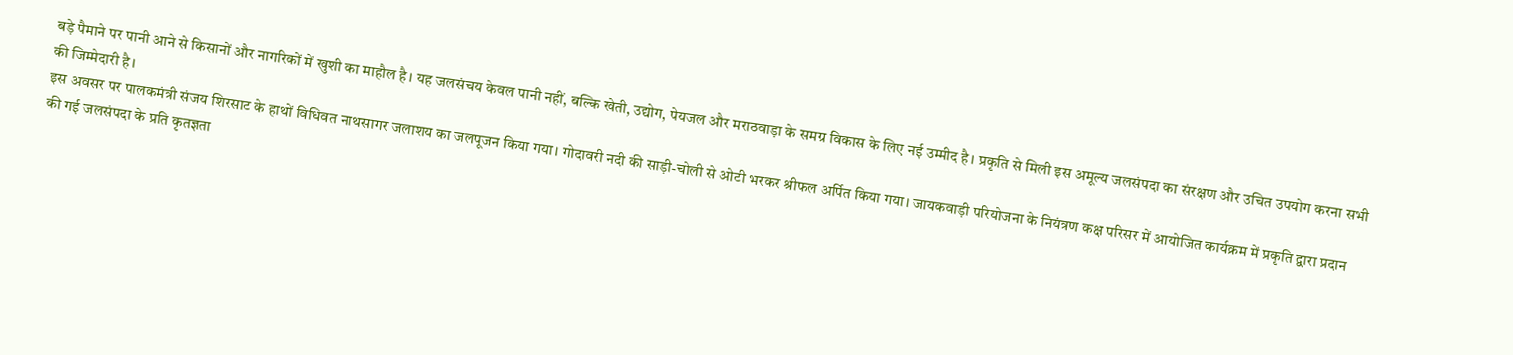बड़े पैमाने पर पानी आने से किसानों और नागरिकों में खुशी का माहौल है। यह जलसंचय केवल पानी नहीं, बल्कि खेती, उद्योग, पेयजल और मराठवाड़ा के समग्र विकास के लिए नई उम्मीद है। प्रकृति से मिली इस अमूल्य जलसंपदा का संरक्षण और उचित उपयोग करना सभी की जिम्मेदारी है।
इस अवसर पर पालकमंत्री संजय शिरसाट के हाथों विधिवत नाथसागर जलाशय का जलपूजन किया गया। गोदावरी नदी की साड़ी-चोली से ओटी भरकर श्रीफल अर्पित किया गया। जायकवाड़ी परियोजना के नियंत्रण कक्ष परिसर में आयोजित कार्यक्रम में प्रकृति द्वारा प्रदान की गई जलसंपदा के प्रति कृतज्ञता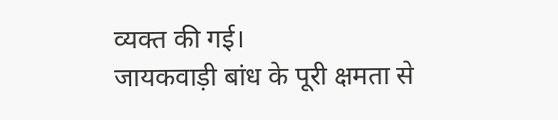व्यक्त की गई।
जायकवाड़ी बांध के पूरी क्षमता से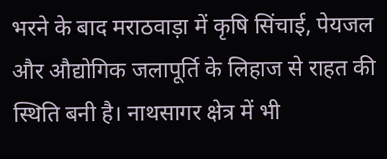भरने के बाद मराठवाड़ा में कृषि सिंचाई, पेयजल और औद्योगिक जलापूर्ति के लिहाज से राहत की स्थिति बनी है। नाथसागर क्षेत्र में भी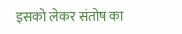इसको लेकर संतोष का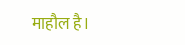माहौल है।